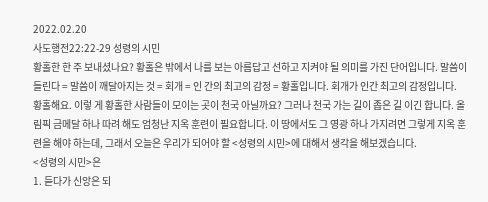2022.02.20
사도행전22:22-29 성령의 시민
황홀한 한 주 보내셨나요? 황홀은 밖에서 나를 보는 아름답고 선하고 지켜야 될 의미를 가진 단어입니다. 말씀이 들린다 = 말씀이 깨달아지는 것 = 회개 = 인 간의 최고의 감정 = 황홀입니다. 회개가 인간 최고의 감정입니다. 황홀해요. 이렇 게 황홀한 사람들이 모이는 곳이 천국 아닐까요? 그러나 천국 가는 길이 좁은 길 이긴 합니다. 올림픽 금메달 하나 따려 해도 엄청난 지옥 훈련이 필요합니다. 이 땅에서도 그 영광 하나 가지려면 그렇게 지옥 훈련을 해야 하는데, 그래서 오늘은 우리가 되어야 할 <성령의 시민>에 대해서 생각을 해보겠습니다.
<성령의 시민>은
1. 듣다가 신앙은 되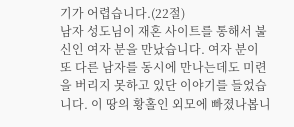기가 어렵습니다.(22절)
남자 성도님이 재혼 사이트를 통해서 불신인 여자 분을 만났습니다. 여자 분이 또 다른 남자를 동시에 만나는데도 미련을 버리지 못하고 있단 이야기를 들었습니다. 이 땅의 황홀인 외모에 빠졌나봅니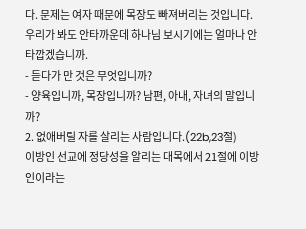다. 문제는 여자 때문에 목장도 빠져버리는 것입니다. 우리가 봐도 안타까운데 하나님 보시기에는 얼마나 안타깝겠습니까.
- 듣다가 만 것은 무엇입니까?
- 양육입니까, 목장입니까? 남편, 아내, 자녀의 말입니까?
2. 없애버릴 자를 살리는 사람입니다.(22b,23절)
이방인 선교에 정당성을 알리는 대목에서 21절에 이방인이라는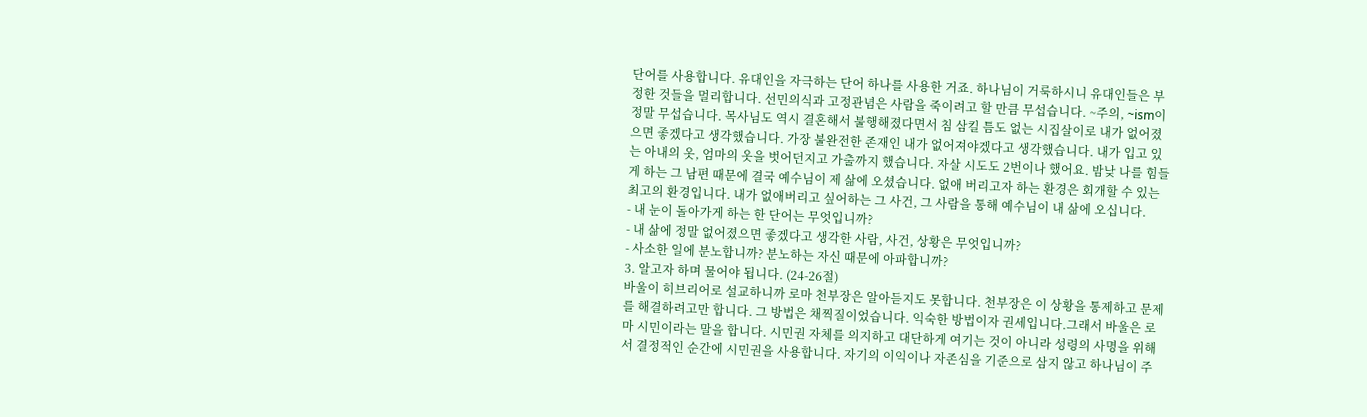단어를 사용합니다. 유대인을 자극하는 단어 하나를 사용한 거죠. 하나님이 거룩하시니 유대인들은 부정한 것들을 멀리합니다. 선민의식과 고정관념은 사람을 죽이려고 할 만큼 무섭습니다. ~주의, ~ism이 정말 무섭습니다. 목사님도 역시 결혼해서 불행해졌다면서 침 삼킬 틈도 없는 시집살이로 내가 없어졌으면 좋겠다고 생각했습니다. 가장 불완전한 존재인 내가 없어져야겠다고 생각했습니다. 내가 입고 있는 아내의 옷, 엄마의 옷을 벗어던지고 가출까지 했습니다. 자살 시도도 2번이나 했어요. 밤낮 나를 힘들게 하는 그 남편 때문에 결국 예수님이 제 삶에 오셨습니다. 없애 버리고자 하는 환경은 회개할 수 있는 최고의 환경입니다. 내가 없애버리고 싶어하는 그 사건, 그 사람을 통해 예수님이 내 삶에 오십니다.
- 내 눈이 돌아가게 하는 한 단어는 무엇입니까?
- 내 삶에 정말 없어졌으면 좋겠다고 생각한 사람, 사건, 상황은 무엇입니까?
- 사소한 일에 분노합니까? 분노하는 자신 때문에 아파합니까?
3. 알고자 하며 물어야 됩니다. (24-26절)
바울이 히브리어로 설교하니까 로마 천부장은 알아듣지도 못합니다. 천부장은 이 상황을 통제하고 문제를 해결하려고만 합니다. 그 방법은 채찍질이었습니다. 익숙한 방법이자 권세입니다.그래서 바울은 로마 시민이라는 말을 합니다. 시민권 자체를 의지하고 대단하게 여기는 것이 아니라 성령의 사명을 위해서 결정적인 순간에 시민권을 사용합니다. 자기의 이익이나 자존심을 기준으로 삼지 않고 하나님이 주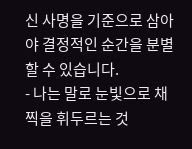신 사명을 기준으로 삼아야 결정적인 순간을 분별할 수 있습니다.
- 나는 말로 눈빛으로 채찍을 휘두르는 것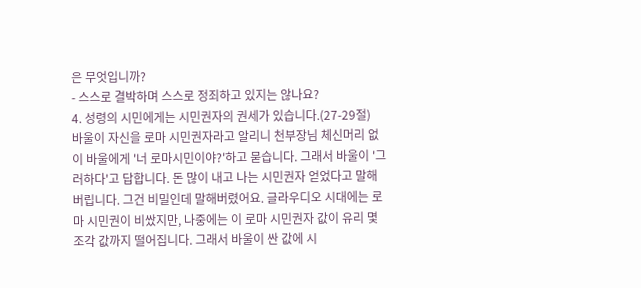은 무엇입니까?
- 스스로 결박하며 스스로 정죄하고 있지는 않나요?
4. 성령의 시민에게는 시민권자의 권세가 있습니다.(27-29절)
바울이 자신을 로마 시민권자라고 알리니 천부장님 체신머리 없이 바울에게 '너 로마시민이야?'하고 묻습니다. 그래서 바울이 '그러하다'고 답합니다. 돈 많이 내고 나는 시민권자 얻었다고 말해버립니다. 그건 비밀인데 말해버렸어요. 글라우디오 시대에는 로마 시민권이 비쌌지만, 나중에는 이 로마 시민권자 값이 유리 몇 조각 값까지 떨어집니다. 그래서 바울이 싼 값에 시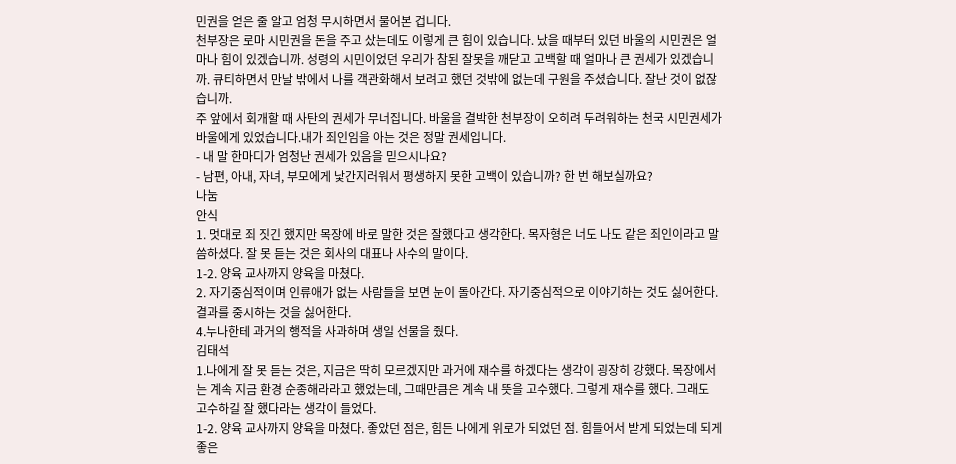민권을 얻은 줄 알고 엄청 무시하면서 물어본 겁니다.
천부장은 로마 시민권을 돈을 주고 샀는데도 이렇게 큰 힘이 있습니다. 났을 때부터 있던 바울의 시민권은 얼마나 힘이 있겠습니까. 성령의 시민이었던 우리가 참된 잘못을 깨닫고 고백할 때 얼마나 큰 권세가 있겠습니까. 큐티하면서 만날 밖에서 나를 객관화해서 보려고 했던 것밖에 없는데 구원을 주셨습니다. 잘난 것이 없잖습니까.
주 앞에서 회개할 때 사탄의 권세가 무너집니다. 바울을 결박한 천부장이 오히려 두려워하는 천국 시민권세가 바울에게 있었습니다.내가 죄인임을 아는 것은 정말 권세입니다.
- 내 말 한마디가 엄청난 권세가 있음을 믿으시나요?
- 남편, 아내, 자녀, 부모에게 낯간지러워서 평생하지 못한 고백이 있습니까? 한 번 해보실까요?
나눔
안식
1. 멋대로 죄 짓긴 했지만 목장에 바로 말한 것은 잘했다고 생각한다. 목자형은 너도 나도 같은 죄인이라고 말씀하셨다. 잘 못 듣는 것은 회사의 대표나 사수의 말이다.
1-2. 양육 교사까지 양육을 마쳤다.
2. 자기중심적이며 인류애가 없는 사람들을 보면 눈이 돌아간다. 자기중심적으로 이야기하는 것도 싫어한다. 결과를 중시하는 것을 싫어한다.
4.누나한테 과거의 행적을 사과하며 생일 선물을 줬다.
김태석
1.나에게 잘 못 듣는 것은, 지금은 딱히 모르겠지만 과거에 재수를 하겠다는 생각이 굉장히 강했다. 목장에서는 계속 지금 환경 순종해라라고 했었는데, 그때만큼은 계속 내 뜻을 고수했다. 그렇게 재수를 했다. 그래도 고수하길 잘 했다라는 생각이 들었다.
1-2. 양육 교사까지 양육을 마쳤다. 좋았던 점은, 힘든 나에게 위로가 되었던 점. 힘들어서 받게 되었는데 되게 좋은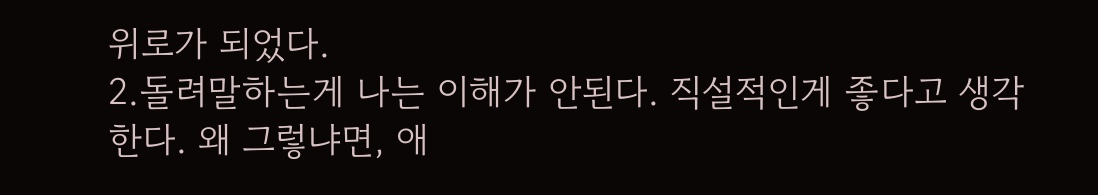위로가 되었다.
2.돌려말하는게 나는 이해가 안된다. 직설적인게 좋다고 생각한다. 왜 그렇냐면, 애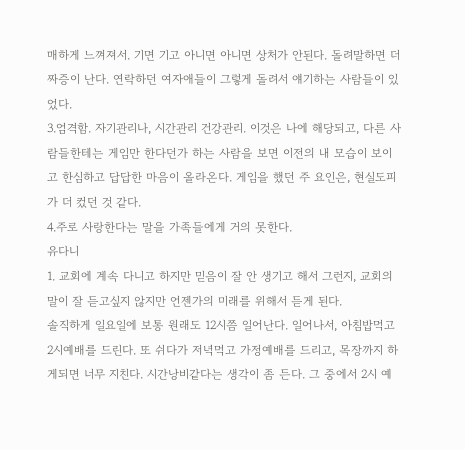매하게 느껴져서. 기면 기고 아니면 아니면 상처가 안된다. 돌려말하면 더 짜증이 난다. 연락하던 여자애들이 그렇게 돌려서 얘기하는 사람들이 있었다.
3.엄격함. 자기관리나, 시간관리 건강관리. 이것은 나에 해당되고, 다른 사람들한테는 게임만 한다던가 하는 사람을 보면 이전의 내 모습이 보이고 한심하고 답답한 마음이 올라온다. 게임을 했던 주 요인은, 현실도피가 더 컸던 것 같다.
4.주로 사랑한다는 말을 가족들에게 거의 못한다.
유다니
1. 교회에 계속 다니고 하지만 믿음이 잘 안 생기고 해서 그런지, 교회의 말이 잘 듣고싶지 않지만 언젠가의 미래를 위해서 듣게 된다.
솔직하게 일요일에 보통 원래도 12시쯤 일어난다. 일어나서, 아침밥먹고 2시예배를 드린다. 또 쉬다가 저녁먹고 가정예배를 드리고, 목장까지 하게되면 너무 지친다. 시간낭비같다는 생각이 좀 든다. 그 중에서 2시 예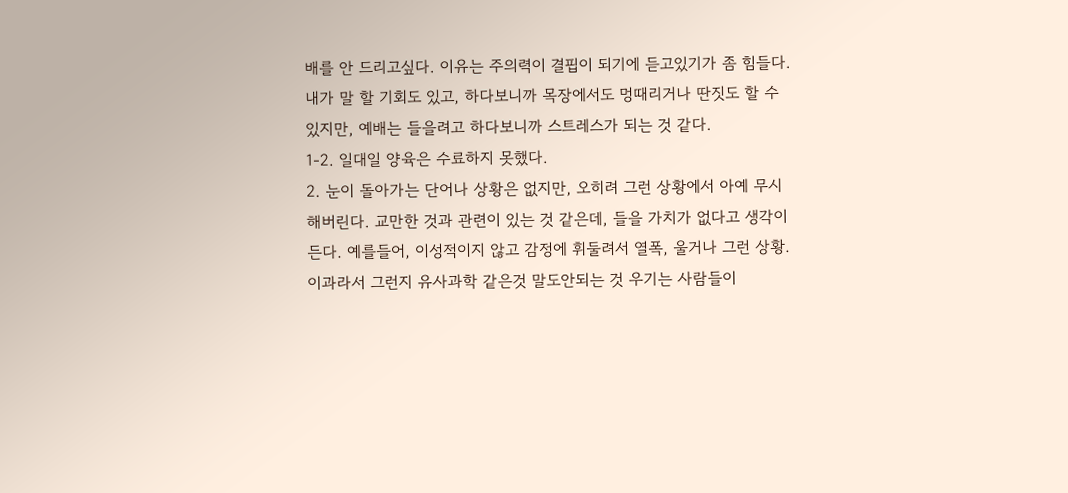배를 안 드리고싶다. 이유는 주의력이 결핍이 되기에 듣고있기가 좀 힘들다. 내가 말 할 기회도 있고, 하다보니까 목장에서도 멍때리거나 딴짓도 할 수 있지만, 예배는 들을려고 하다보니까 스트레스가 되는 것 같다.
1-2. 일대일 양육은 수료하지 못했다.
2. 눈이 돌아가는 단어나 상황은 없지만, 오히려 그런 상황에서 아예 무시해버린다. 교만한 것과 관련이 있는 것 같은데, 들을 가치가 없다고 생각이 든다. 예를들어, 이성적이지 않고 감정에 휘둘려서 열폭, 울거나 그런 상황. 이과라서 그런지 유사과학 같은것 말도안되는 것 우기는 사람들이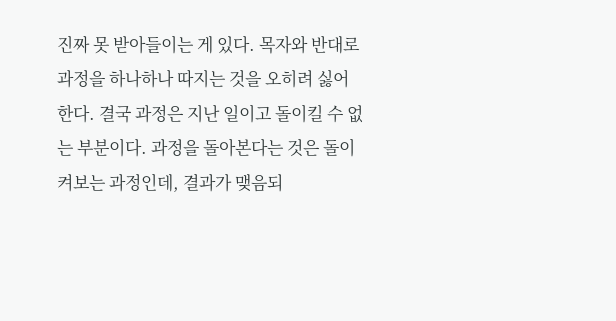진짜 못 받아들이는 게 있다. 목자와 반대로 과정을 하나하나 따지는 것을 오히려 싫어한다. 결국 과정은 지난 일이고 돌이킬 수 없는 부분이다. 과정을 돌아본다는 것은 돌이켜보는 과정인데, 결과가 맺음되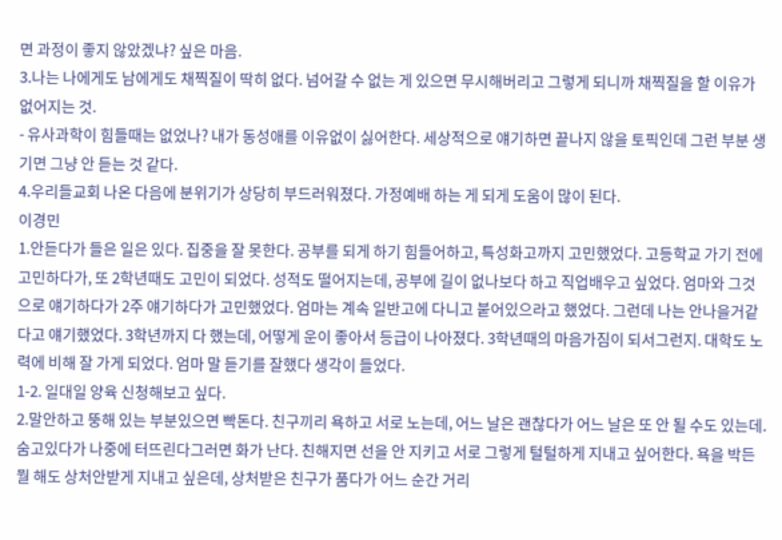면 과정이 좋지 않았겠냐? 싶은 마음.
3.나는 나에게도 남에게도 채찍질이 딱히 없다. 넘어갈 수 없는 게 있으면 무시해버리고 그렇게 되니까 채찍질을 할 이유가 없어지는 것.
- 유사과학이 힘들때는 없었나? 내가 동성애를 이유없이 싫어한다. 세상적으로 얘기하면 끝나지 않을 토픽인데 그런 부분 생기면 그냥 안 듣는 것 같다.
4.우리들교회 나온 다음에 분위기가 상당히 부드러워졌다. 가정예배 하는 게 되게 도움이 많이 된다.
이경민
1.안듣다가 들은 일은 있다. 집중을 잘 못한다. 공부를 되게 하기 힘들어하고, 특성화고까지 고민했었다. 고등학교 가기 전에 고민하다가, 또 2학년때도 고민이 되었다. 성적도 떨어지는데, 공부에 길이 없나보다 하고 직업배우고 싶었다. 엄마와 그것으로 얘기하다가 2주 얘기하다가 고민했었다. 엄마는 계속 일반고에 다니고 붙어있으라고 했었다. 그런데 나는 안나을거같다고 얘기했었다. 3학년까지 다 했는데, 어떻게 운이 좋아서 등급이 나아졌다. 3학년때의 마음가짐이 되서그런지. 대학도 노력에 비해 잘 가게 되었다. 엄마 말 듣기를 잘했다 생각이 들었다.
1-2. 일대일 양육 신청해보고 싶다.
2.말안하고 뚱해 있는 부분있으면 빡돈다. 친구끼리 욕하고 서로 노는데, 어느 날은 괜찮다가 어느 날은 또 안 될 수도 있는데. 숨고있다가 나중에 터뜨린다그러면 화가 난다. 친해지면 선을 안 지키고 서로 그렇게 털털하게 지내고 싶어한다. 욕을 박든 뭘 해도 상처안받게 지내고 싶은데, 상처받은 친구가 품다가 어느 순간 거리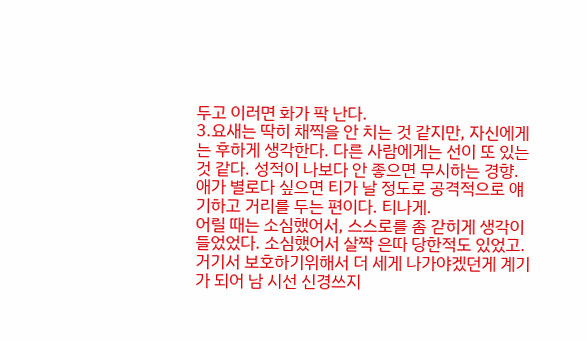두고 이러면 화가 팍 난다.
3.요새는 딱히 채찍을 안 치는 것 같지만, 자신에게는 후하게 생각한다. 다른 사람에게는 선이 또 있는 것 같다. 성적이 나보다 안 좋으면 무시하는 경향. 애가 별로다 싶으면 티가 날 정도로 공격적으로 얘기하고 거리를 두는 편이다. 티나게.
어릴 때는 소심했어서, 스스로를 좀 갇히게 생각이 들었었다. 소심했어서 살짝 은따 당한적도 있었고. 거기서 보호하기위해서 더 세게 나가야겠던게 계기가 되어 남 시선 신경쓰지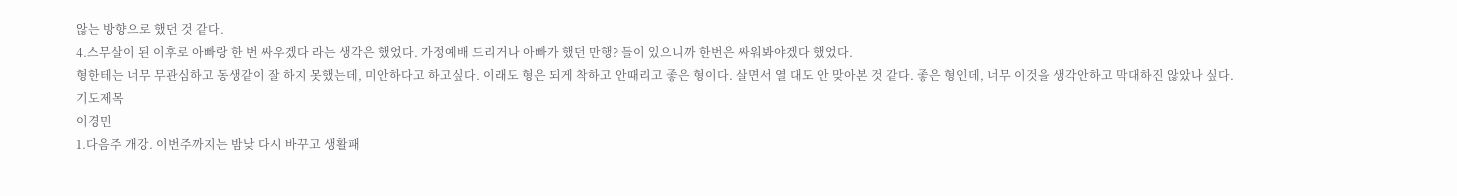않는 방향으로 했던 것 같다.
4.스무살이 된 이후로 아빠랑 한 번 싸우겠다 라는 생각은 했었다. 가정예배 드리거나 아빠가 했던 만행? 들이 있으니까 한번은 싸워봐야겠다 했었다.
형한테는 너무 무관심하고 동생같이 잘 하지 못했는데, 미안하다고 하고싶다. 이래도 형은 되게 착하고 안때리고 좋은 형이다. 살면서 열 대도 안 맞아본 것 같다. 좋은 형인데, 너무 이것을 생각안하고 막대하진 않았나 싶다.
기도제목
이경민
1.다음주 개강. 이번주까지는 밤낮 다시 바꾸고 생활패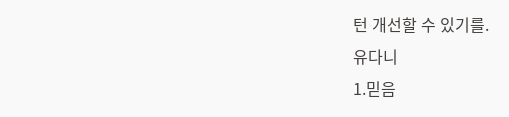턴 개선할 수 있기를.
유다니
1.믿음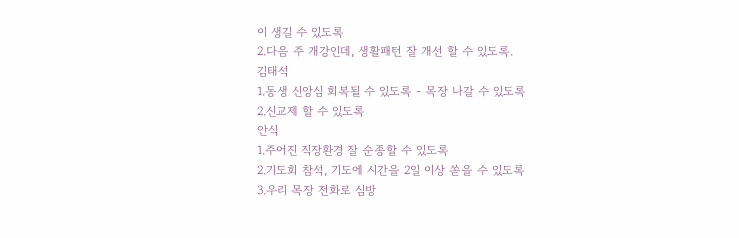이 생길 수 있도록
2.다음 주 개강인데, 생활패턴 잘 개선 할 수 있도록.
김태석
1.동생 신앙심 회복될 수 있도록 - 목장 나갈 수 있도록
2.신교제 할 수 있도록
안식
1.주어진 직장환경 잘 순종할 수 있도록
2.기도회 참석, 기도에 시간을 2일 이상 쏟을 수 있도록
3.우리 목장 전화로 심방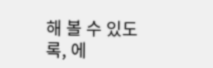해 볼 수 있도록, 에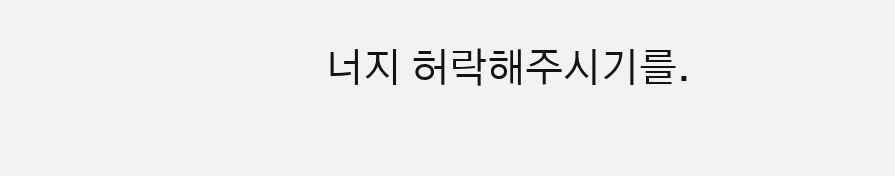너지 허락해주시기를.